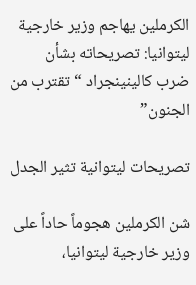الكرملين يهاجم وزير خارجية ليتوانيا: تصريحاته بشأن ضرب كالينينجراد “تقترب من الجنون”

تصريحات ليتوانية تثير الجدل

شن الكرملين هجوماً حاداً على وزير خارجية ليتوانيا،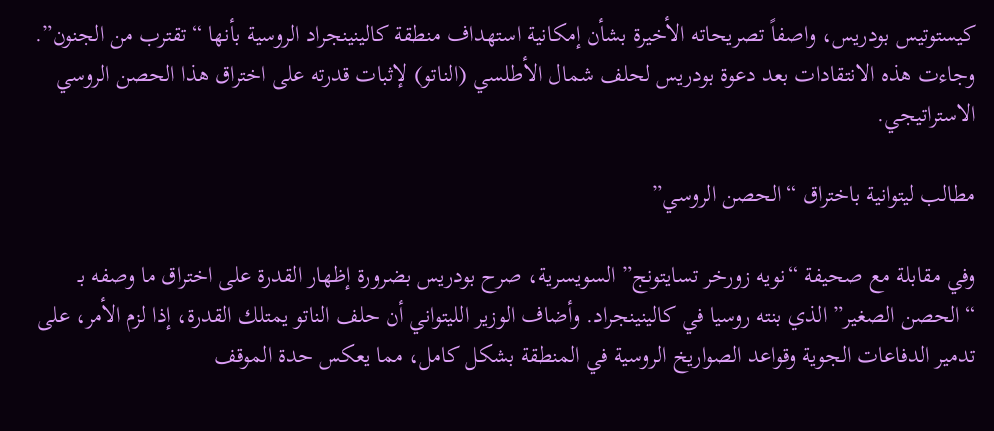كيستوتيس بودريس، واصفاً تصريحاته الأخيرة بشأن إمكانية استهداف منطقة كالينينجراد الروسية بأنها “تقترب من الجنون”. وجاءت هذه الانتقادات بعد دعوة بودريس لحلف شمال الأطلسي (الناتو) لإثبات قدرته على اختراق هذا الحصن الروسي الاستراتيجي.

مطالب ليتوانية باختراق “الحصن الروسي”

وفي مقابلة مع صحيفة “نويه زورخر تسايتونج” السويسرية، صرح بودريس بضرورة إظهار القدرة على اختراق ما وصفه بـ “الحصن الصغير” الذي بنته روسيا في كالينينجراد. وأضاف الوزير الليتواني أن حلف الناتو يمتلك القدرة، إذا لزم الأمر، على تدمير الدفاعات الجوية وقواعد الصواريخ الروسية في المنطقة بشكل كامل، مما يعكس حدة الموقف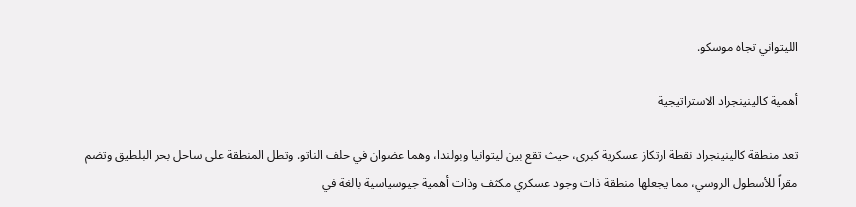الليتواني تجاه موسكو.

أهمية كالينينجراد الاستراتيجية

تعد منطقة كالينينجراد نقطة ارتكاز عسكرية كبرى، حيث تقع بين ليتوانيا وبولندا، وهما عضوان في حلف الناتو. وتطل المنطقة على ساحل بحر البلطيق وتضم مقراً للأسطول الروسي، مما يجعلها منطقة ذات وجود عسكري مكثف وذات أهمية جيوسياسية بالغة في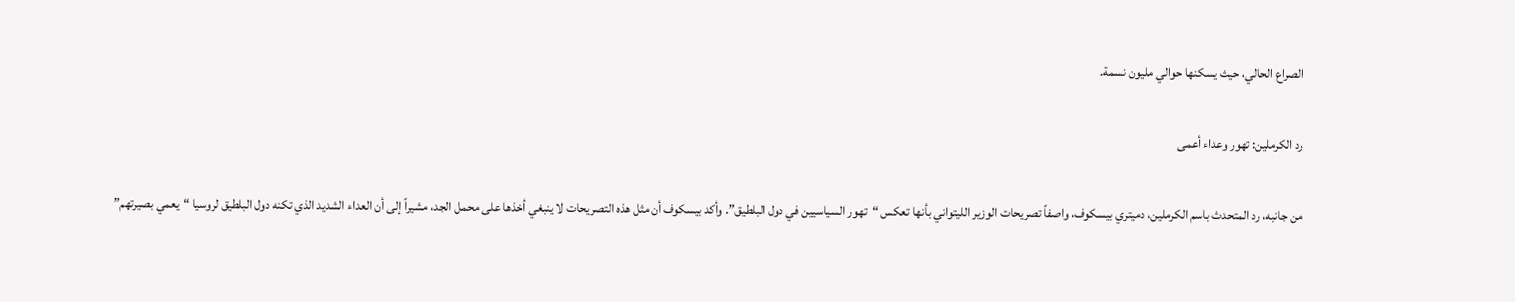الصراع الحالي، حيث يسكنها حوالي مليون نسمة.

رد الكرملين: تهور وعداء أعمى

من جانبه، رد المتحدث باسم الكرملين، دميتري بيسكوف، واصفاً تصريحات الوزير الليتواني بأنها تعكس “تهور السياسيين في دول البلطيق”. وأكد بيسكوف أن مثل هذه التصريحات لا ينبغي أخذها على محمل الجد، مشيراً إلى أن العداء الشديد الذي تكنه دول البلطيق لروسيا “يعمي بصيرتهم”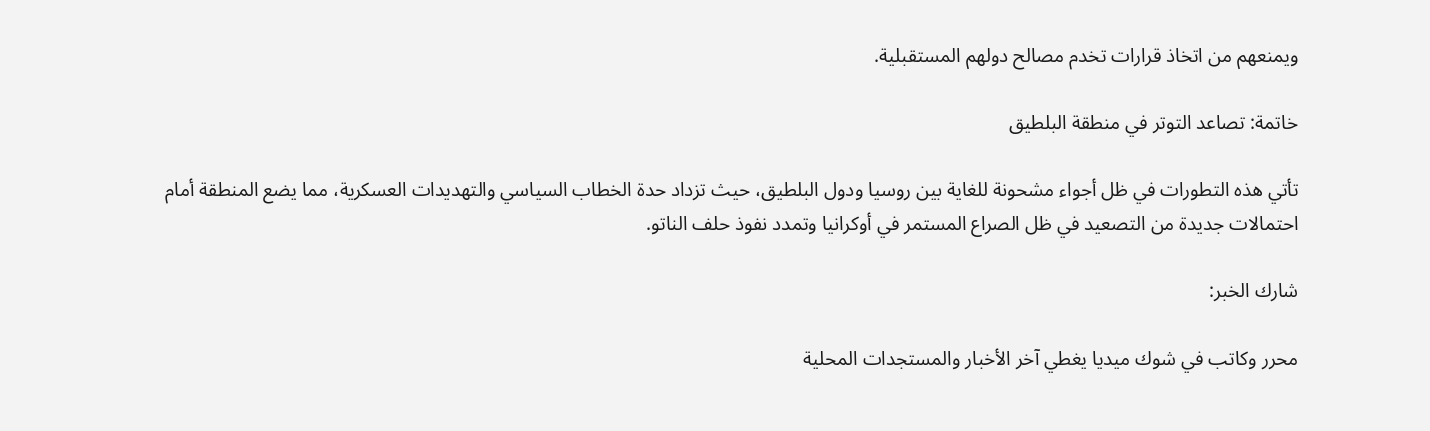ويمنعهم من اتخاذ قرارات تخدم مصالح دولهم المستقبلية.

خاتمة: تصاعد التوتر في منطقة البلطيق

تأتي هذه التطورات في ظل أجواء مشحونة للغاية بين روسيا ودول البلطيق، حيث تزداد حدة الخطاب السياسي والتهديدات العسكرية، مما يضع المنطقة أمام احتمالات جديدة من التصعيد في ظل الصراع المستمر في أوكرانيا وتمدد نفوذ حلف الناتو.

شارك الخبر:

محرر وكاتب في شوك ميديا يغطي آخر الأخبار والمستجدات المحلية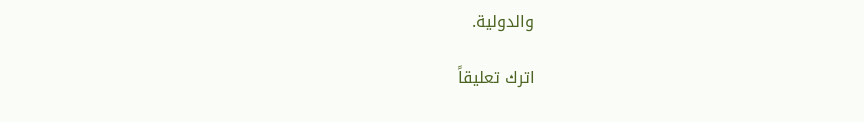والدولية.

اترك تعليقاً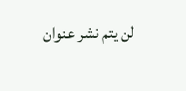لن يتم نشر عنوان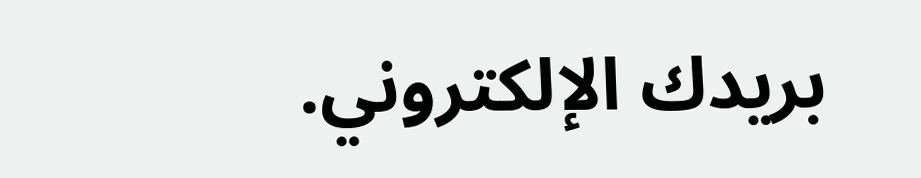بريدك الإلكتروني.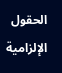الحقول الإلزامية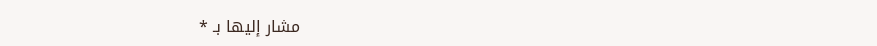مشار إليها بـ *